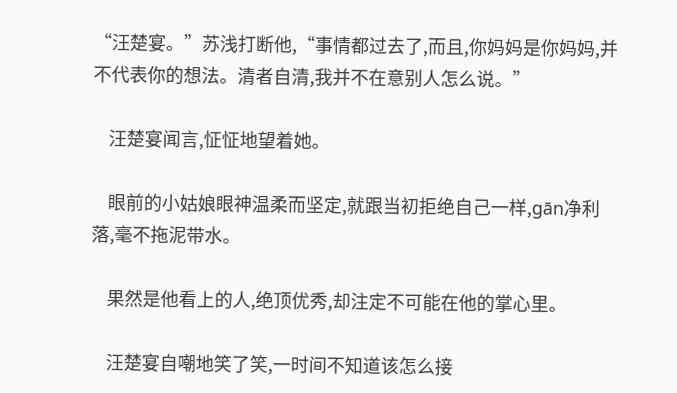“汪楚宴。”苏浅打断他,“事情都过去了,而且,你妈妈是你妈妈,并不代表你的想法。清者自清,我并不在意别人怎么说。”

    汪楚宴闻言,怔怔地望着她。

    眼前的小姑娘眼神温柔而坚定,就跟当初拒绝自己一样,gān净利落,毫不拖泥带水。

    果然是他看上的人,绝顶优秀,却注定不可能在他的掌心里。

    汪楚宴自嘲地笑了笑,一时间不知道该怎么接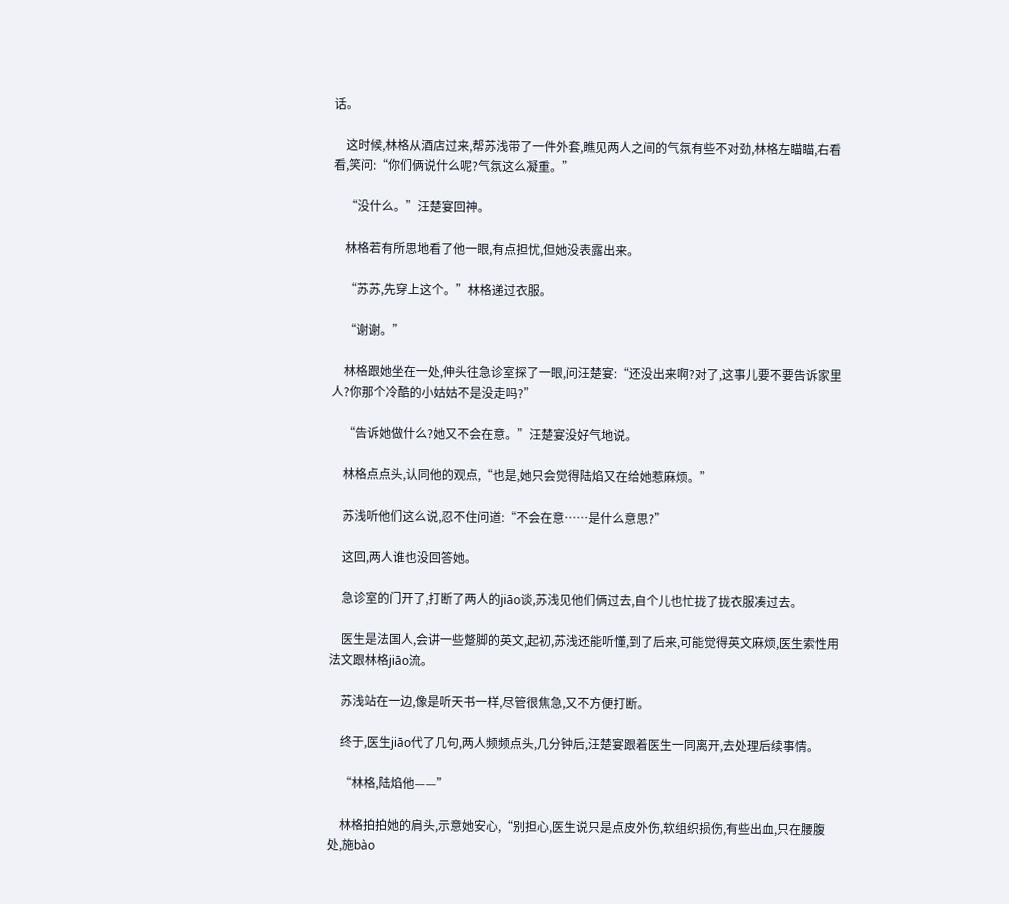话。

    这时候,林格从酒店过来,帮苏浅带了一件外套,瞧见两人之间的气氛有些不对劲,林格左瞄瞄,右看看,笑问:“你们俩说什么呢?气氛这么凝重。”

    “没什么。”汪楚宴回神。

    林格若有所思地看了他一眼,有点担忧,但她没表露出来。

    “苏苏,先穿上这个。”林格递过衣服。

    “谢谢。”

    林格跟她坐在一处,伸头往急诊室探了一眼,问汪楚宴:“还没出来啊?对了,这事儿要不要告诉家里人?你那个冷酷的小姑姑不是没走吗?”

    “告诉她做什么?她又不会在意。”汪楚宴没好气地说。

    林格点点头,认同他的观点,“也是,她只会觉得陆焰又在给她惹麻烦。”

    苏浅听他们这么说,忍不住问道:“不会在意……是什么意思?”

    这回,两人谁也没回答她。

    急诊室的门开了,打断了两人的jiāo谈,苏浅见他们俩过去,自个儿也忙拢了拢衣服凑过去。

    医生是法国人,会讲一些蹩脚的英文,起初,苏浅还能听懂,到了后来,可能觉得英文麻烦,医生索性用法文跟林格jiāo流。

    苏浅站在一边,像是听天书一样,尽管很焦急,又不方便打断。

    终于,医生jiāo代了几句,两人频频点头,几分钟后,汪楚宴跟着医生一同离开,去处理后续事情。

    “林格,陆焰他——”

    林格拍拍她的肩头,示意她安心,“别担心,医生说只是点皮外伤,软组织损伤,有些出血,只在腰腹处,施bào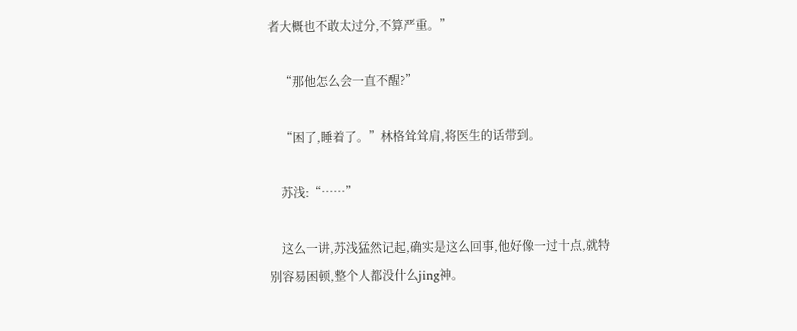者大概也不敢太过分,不算严重。”

    “那他怎么会一直不醒?”

    “困了,睡着了。”林格耸耸肩,将医生的话带到。

    苏浅:“……”

    这么一讲,苏浅猛然记起,确实是这么回事,他好像一过十点,就特别容易困顿,整个人都没什么jing神。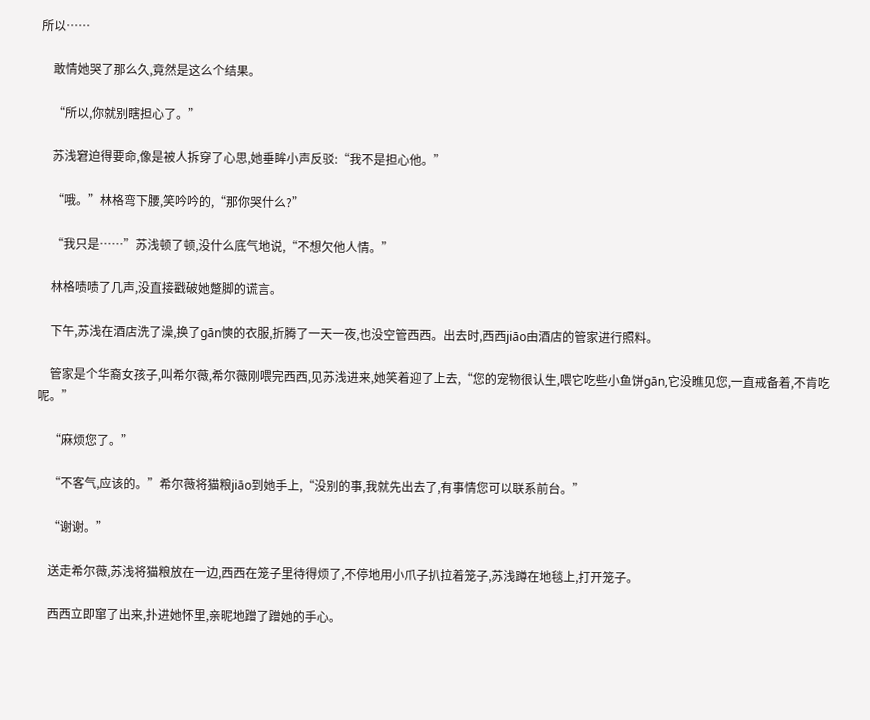所以……

    敢情她哭了那么久,竟然是这么个结果。

    “所以,你就别瞎担心了。”

    苏浅窘迫得要命,像是被人拆穿了心思,她垂眸小声反驳:“我不是担心他。”

    “哦。”林格弯下腰,笑吟吟的,“那你哭什么?”

    “我只是……”苏浅顿了顿,没什么底气地说,“不想欠他人情。”

    林格啧啧了几声,没直接戳破她蹩脚的谎言。

    下午,苏浅在酒店洗了澡,换了gān慡的衣服,折腾了一天一夜,也没空管西西。出去时,西西jiāo由酒店的管家进行照料。

    管家是个华裔女孩子,叫希尔薇,希尔薇刚喂完西西,见苏浅进来,她笑着迎了上去,“您的宠物很认生,喂它吃些小鱼饼gān,它没瞧见您,一直戒备着,不肯吃呢。”

    “麻烦您了。”

    “不客气,应该的。”希尔薇将猫粮jiāo到她手上,“没别的事,我就先出去了,有事情您可以联系前台。”

    “谢谢。”

    送走希尔薇,苏浅将猫粮放在一边,西西在笼子里待得烦了,不停地用小爪子扒拉着笼子,苏浅蹲在地毯上,打开笼子。

    西西立即窜了出来,扑进她怀里,亲昵地蹭了蹭她的手心。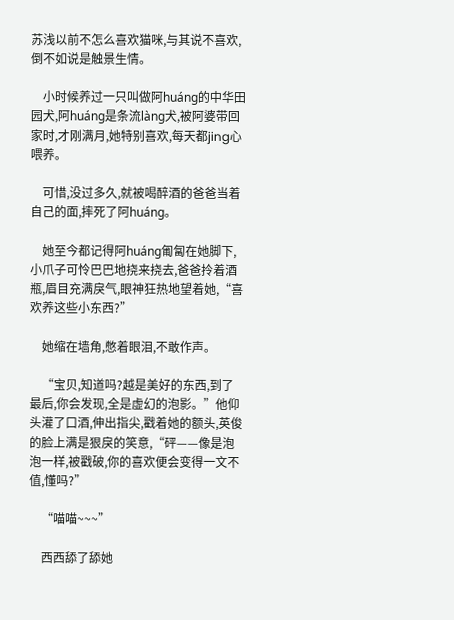苏浅以前不怎么喜欢猫咪,与其说不喜欢,倒不如说是触景生情。

    小时候养过一只叫做阿huáng的中华田园犬,阿huáng是条流làng犬,被阿婆带回家时,才刚满月,她特别喜欢,每天都jing心喂养。

    可惜,没过多久,就被喝醉酒的爸爸当着自己的面,摔死了阿huáng。

    她至今都记得阿huáng匍匐在她脚下,小爪子可怜巴巴地挠来挠去,爸爸拎着酒瓶,眉目充满戾气,眼神狂热地望着她,“喜欢养这些小东西?”

    她缩在墙角,憋着眼泪,不敢作声。

    “宝贝,知道吗?越是美好的东西,到了最后,你会发现,全是虚幻的泡影。”他仰头灌了口酒,伸出指尖,戳着她的额头,英俊的脸上满是狠戾的笑意,“砰——像是泡泡一样,被戳破,你的喜欢便会变得一文不值,懂吗?”

    “喵喵~~~”

    西西舔了舔她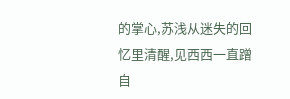的掌心,苏浅从迷失的回忆里清醒,见西西一直蹭自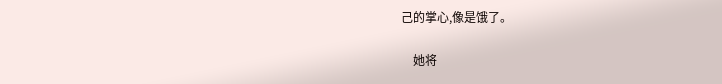己的掌心,像是饿了。

    她将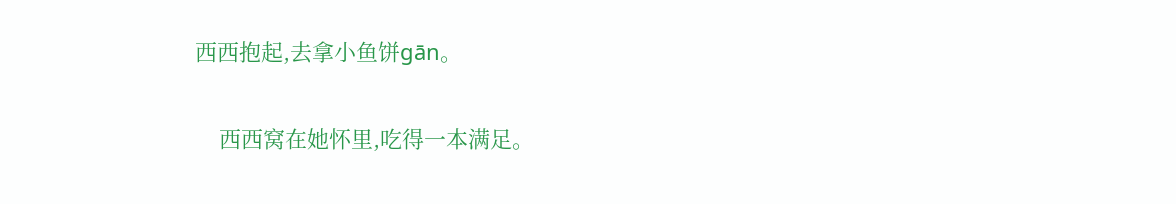西西抱起,去拿小鱼饼gān。

    西西窝在她怀里,吃得一本满足。